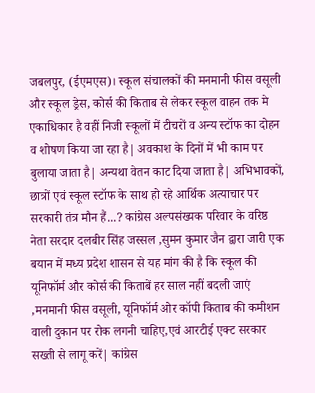जबलपुर, (ईएमएस)। स्कूल संचालकों की मनमानी फीस वसूली और स्कूल ड्रेस, कोर्स की किताब से लेकर स्कूल वाहन तक मे एकाधिकार है वहीं निजी स्कूलों में टीचरों व अन्य स्टॉफ का दोहन व शोषण किया जा रहा है| अवकाश के दिनों में भी काम पर बुलाया जाता है| अन्यथा वेतन काट दिया जाता है| अभिभावकों, छात्रों एवं स्कूल स्टॉफ के साथ हो रहे आर्थिक अत्याचार पर सरकारी तंत्र मौन हैं...? कांग्रेस अल्पसंख्यक परिवार के वरिष्ठ नेता सरदार दलबीर सिंह जस्सल ,सुमन कुमार जैन द्वारा जारी एक बयान में मध्य प्रदेश शासन से यह मांग की है कि स्कूल की यूनिफॉर्म और कोर्स की किताबें हर साल नहीं बदली जाएं ,मनमानी फीस वसूली, यूनिफॉर्म ओर कॉपी किताब की कमीशन वाली दुकान पर रोक लगनी चाहिए,एवं आरटीई एक्ट सरकार सख्ती से लागू करें| कांग्रेस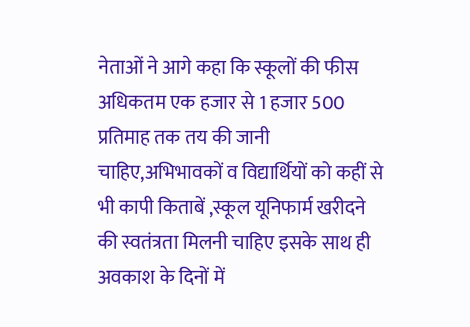नेताओं ने आगे कहा कि स्कूलों की फीस अधिकतम एक हजार से 1 हजार 500 प्रतिमाह तक तय की जानी चाहिए,अभिभावकों व विद्यार्थियों को कहीं से भी कापी किताबें ,स्कूल यूनिफार्म खरीदने की स्वतंत्रता मिलनी चाहिए इसके साथ ही अवकाश के दिनों में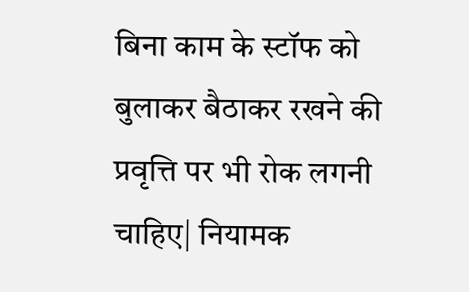बिना काम के स्टॉफ को बुलाकर बैठाकर रखने की प्रवृत्ति पर भी रोक लगनी चाहिए| नियामक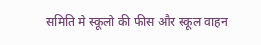समिति मे स्कूलो की फीस और स्कूल वाहन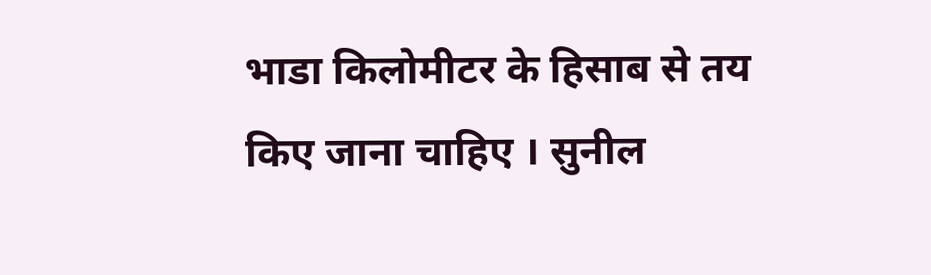भाडा किलोमीटर के हिसाब से तय किए जाना चाहिए । सुनील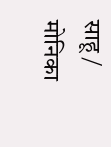साहू / मोनिका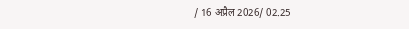/ 16 अप्रैल 2026/ 02.25